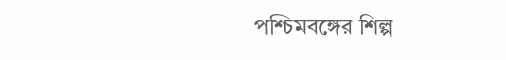পশ্চিমবঙ্গের শিল্প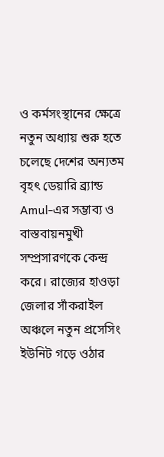ও কর্মসংস্থানের ক্ষেত্রে নতুন অধ্যায় শুরু হতে চলেছে দেশের অন্যতম বৃহৎ ডেয়ারি ব্র্যান্ড Amul-এর সম্ভাব্য ও বাস্তবায়নমুখী সম্প্রসারণকে কেন্দ্র করে। রাজ্যের হাওড়া জেলার সাঁকরাইল অঞ্চলে নতুন প্রসেসিং ইউনিট গড়ে ওঠার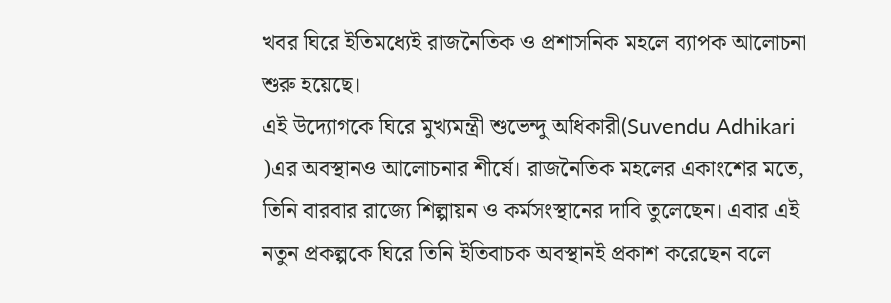খবর ঘিরে ইতিমধ্যেই রাজনৈতিক ও প্রশাসনিক মহলে ব্যাপক আলোচনা শুরু হয়েছে।
এই উদ্যোগকে ঘিরে মুখ্যমন্ত্রী শুভেন্দু অধিকারী(Suvendu Adhikari )এর অবস্থানও আলোচনার শীর্ষে। রাজনৈতিক মহলের একাংশের মতে, তিনি বারবার রাজ্যে শিল্পায়ন ও কর্মসংস্থানের দাবি তুলেছেন। এবার এই নতুন প্রকল্পকে ঘিরে তিনি ইতিবাচক অবস্থানই প্রকাশ করেছেন বলে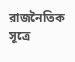রাজনৈতিক সূত্রে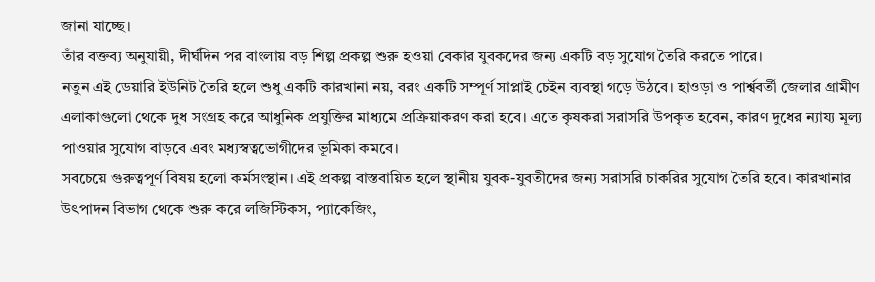জানা যাচ্ছে।
তাঁর বক্তব্য অনুযায়ী, দীর্ঘদিন পর বাংলায় বড় শিল্প প্রকল্প শুরু হওয়া বেকার যুবকদের জন্য একটি বড় সুযোগ তৈরি করতে পারে।
নতুন এই ডেয়ারি ইউনিট তৈরি হলে শুধু একটি কারখানা নয়, বরং একটি সম্পূর্ণ সাপ্লাই চেইন ব্যবস্থা গড়ে উঠবে। হাওড়া ও পার্শ্ববর্তী জেলার গ্রামীণ এলাকাগুলো থেকে দুধ সংগ্রহ করে আধুনিক প্রযুক্তির মাধ্যমে প্রক্রিয়াকরণ করা হবে। এতে কৃষকরা সরাসরি উপকৃত হবেন, কারণ দুধের ন্যায্য মূল্য পাওয়ার সুযোগ বাড়বে এবং মধ্যস্বত্বভোগীদের ভূমিকা কমবে।
সবচেয়ে গুরুত্বপূর্ণ বিষয় হলো কর্মসংস্থান। এই প্রকল্প বাস্তবায়িত হলে স্থানীয় যুবক-যুবতীদের জন্য সরাসরি চাকরির সুযোগ তৈরি হবে। কারখানার উৎপাদন বিভাগ থেকে শুরু করে লজিস্টিকস, প্যাকেজিং,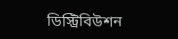ডিস্ট্রিবিউশন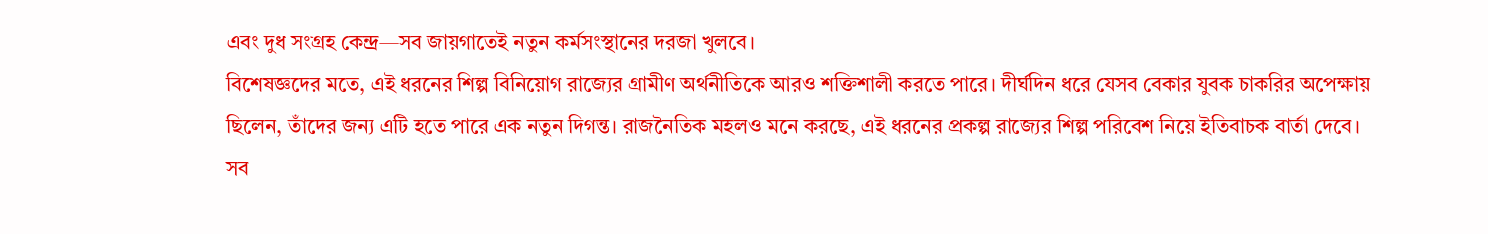এবং দুধ সংগ্রহ কেন্দ্র—সব জায়গাতেই নতুন কর্মসংস্থানের দরজা খুলবে।
বিশেষজ্ঞদের মতে, এই ধরনের শিল্প বিনিয়োগ রাজ্যের গ্রামীণ অর্থনীতিকে আরও শক্তিশালী করতে পারে। দীর্ঘদিন ধরে যেসব বেকার যুবক চাকরির অপেক্ষায় ছিলেন, তাঁদের জন্য এটি হতে পারে এক নতুন দিগন্ত। রাজনৈতিক মহলও মনে করছে, এই ধরনের প্রকল্প রাজ্যের শিল্প পরিবেশ নিয়ে ইতিবাচক বার্তা দেবে।
সব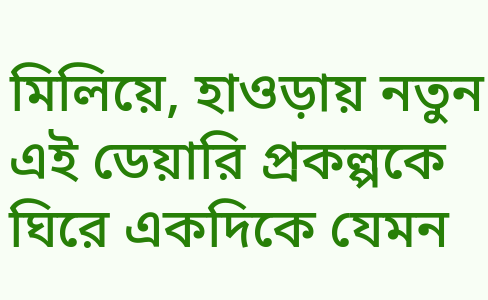মিলিয়ে, হাওড়ায় নতুন এই ডেয়ারি প্রকল্পকে ঘিরে একদিকে যেমন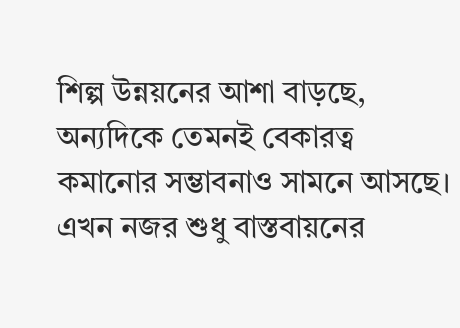শিল্প উন্নয়নের আশা বাড়ছে, অন্যদিকে তেমনই বেকারত্ব কমানোর সম্ভাবনাও সামনে আসছে। এখন নজর শুধু বাস্তবায়নের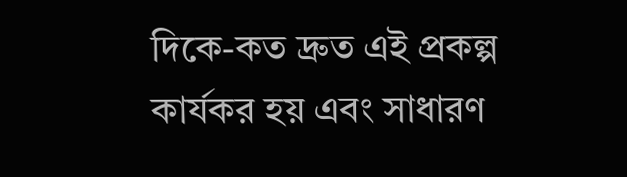দিকে-কত দ্রুত এই প্রকল্প কার্যকর হয় এবং সাধারণ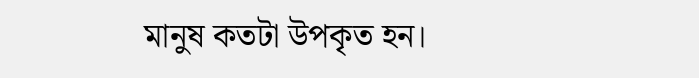মানুষ কতটা উপকৃত হন।